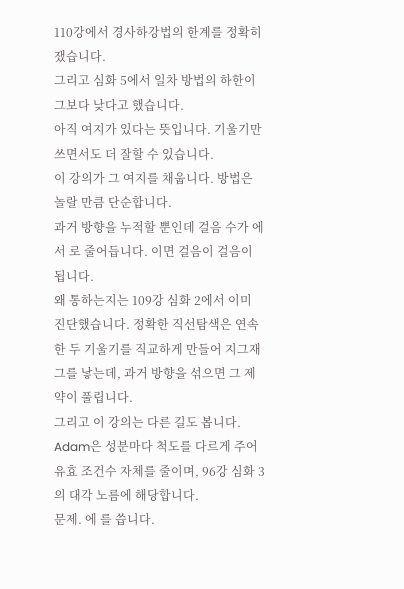110강에서 경사하강법의 한계를 정확히 쟀습니다.
그리고 심화 5에서 일차 방법의 하한이 그보다 낮다고 했습니다.
아직 여지가 있다는 뜻입니다. 기울기만 쓰면서도 더 잘할 수 있습니다.
이 강의가 그 여지를 채웁니다. 방법은 놀랄 만큼 단순합니다.
과거 방향을 누적할 뿐인데 걸음 수가 에서 로 줄어듭니다. 이면 걸음이 걸음이 됩니다.
왜 통하는지는 109강 심화 2에서 이미 진단했습니다. 정확한 직선탐색은 연속한 두 기울기를 직교하게 만들어 지그재그를 낳는데, 과거 방향을 섞으면 그 제약이 풀립니다.
그리고 이 강의는 다른 길도 봅니다. Adam은 성분마다 척도를 다르게 주어 유효 조건수 자체를 줄이며, 96강 심화 3의 대각 노름에 해당합니다.
문제. 에 를 씁니다.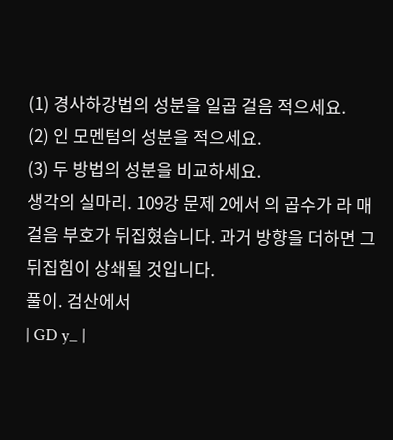(1) 경사하강법의 성분을 일곱 걸음 적으세요.
(2) 인 모멘텀의 성분을 적으세요.
(3) 두 방법의 성분을 비교하세요.
생각의 실마리. 109강 문제 2에서 의 곱수가 라 매 걸음 부호가 뒤집혔습니다. 과거 방향을 더하면 그 뒤집힘이 상쇄될 것입니다.
풀이. 검산에서
| GD y_ |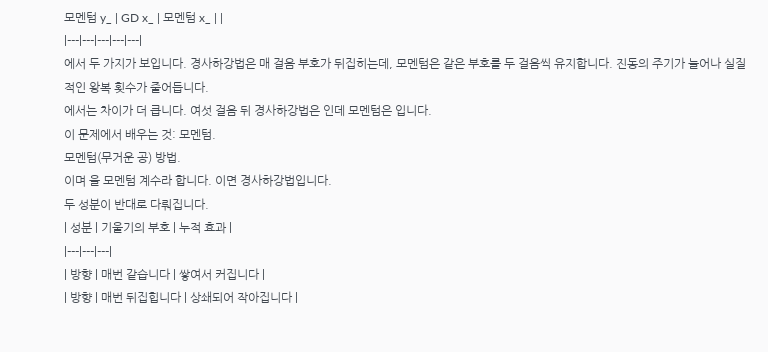모멘텀 y_ | GD x_ | 모멘텀 x_ | |
|---|---|---|---|---|
에서 두 가지가 보입니다. 경사하강법은 매 걸음 부호가 뒤집히는데, 모멘텀은 같은 부호를 두 걸음씩 유지합니다. 진동의 주기가 늘어나 실질적인 왕복 횟수가 줄어듭니다.
에서는 차이가 더 큽니다. 여섯 걸음 뒤 경사하강법은 인데 모멘텀은 입니다.
이 문제에서 배우는 것: 모멘텀.
모멘텀(무거운 공) 방법.
이며 을 모멘텀 계수라 합니다. 이면 경사하강법입니다.
두 성분이 반대로 다뤄집니다.
| 성분 | 기울기의 부호 | 누적 효과 |
|---|---|---|
| 방향 | 매번 같습니다 | 쌓여서 커집니다 |
| 방향 | 매번 뒤집힙니다 | 상쇄되어 작아집니다 |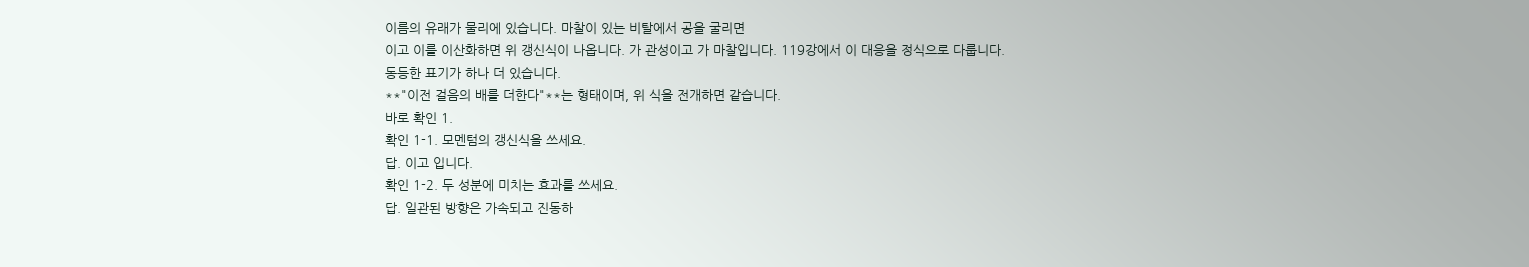이름의 유래가 물리에 있습니다. 마찰이 있는 비탈에서 공을 굴리면
이고 이를 이산화하면 위 갱신식이 나옵니다. 가 관성이고 가 마찰입니다. 119강에서 이 대응을 정식으로 다룹니다.
동등한 표기가 하나 더 있습니다.
**"이전 걸음의 배를 더한다"**는 형태이며, 위 식을 전개하면 같습니다.
바로 확인 1.
확인 1-1. 모멘텀의 갱신식을 쓰세요.
답. 이고 입니다.
확인 1-2. 두 성분에 미치는 효과를 쓰세요.
답. 일관된 방향은 가속되고 진동하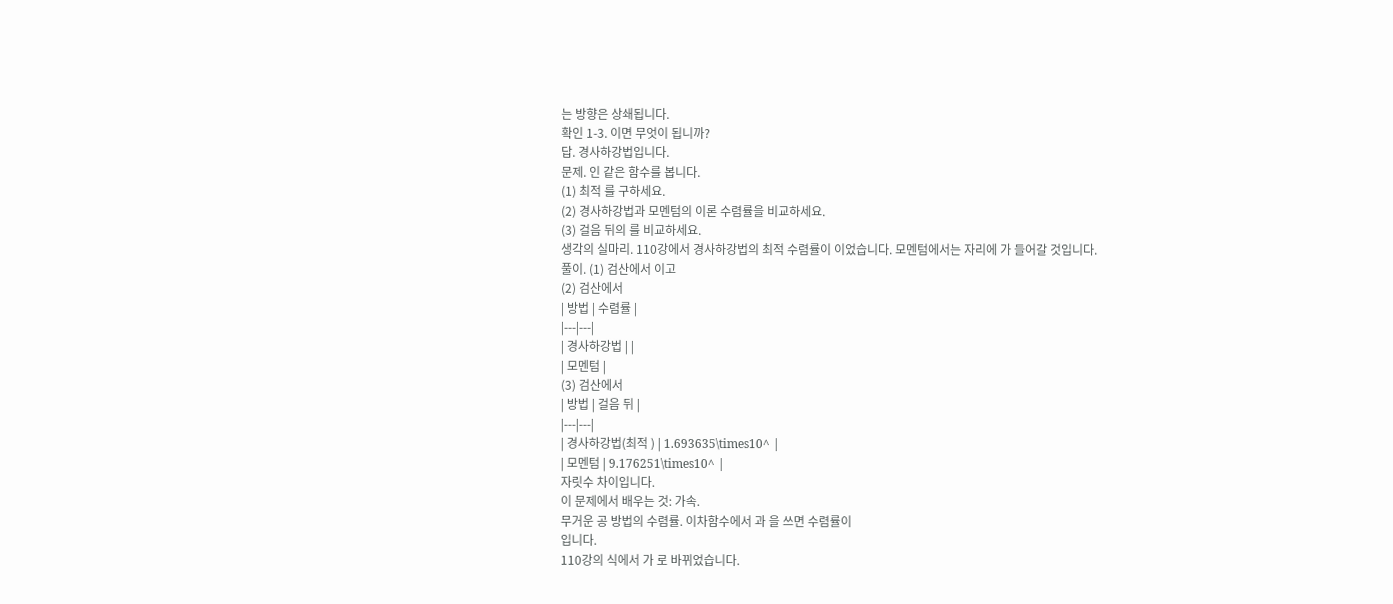는 방향은 상쇄됩니다.
확인 1-3. 이면 무엇이 됩니까?
답. 경사하강법입니다.
문제. 인 같은 함수를 봅니다.
(1) 최적 를 구하세요.
(2) 경사하강법과 모멘텀의 이론 수렴률을 비교하세요.
(3) 걸음 뒤의 를 비교하세요.
생각의 실마리. 110강에서 경사하강법의 최적 수렴률이 이었습니다. 모멘텀에서는 자리에 가 들어갈 것입니다.
풀이. (1) 검산에서 이고
(2) 검산에서
| 방법 | 수렴률 |
|---|---|
| 경사하강법 | |
| 모멘텀 |
(3) 검산에서
| 방법 | 걸음 뒤 |
|---|---|
| 경사하강법(최적 ) | 1.693635\times10^ |
| 모멘텀 | 9.176251\times10^ |
자릿수 차이입니다.
이 문제에서 배우는 것: 가속.
무거운 공 방법의 수렴률. 이차함수에서 과 을 쓰면 수렴률이
입니다.
110강의 식에서 가 로 바뀌었습니다.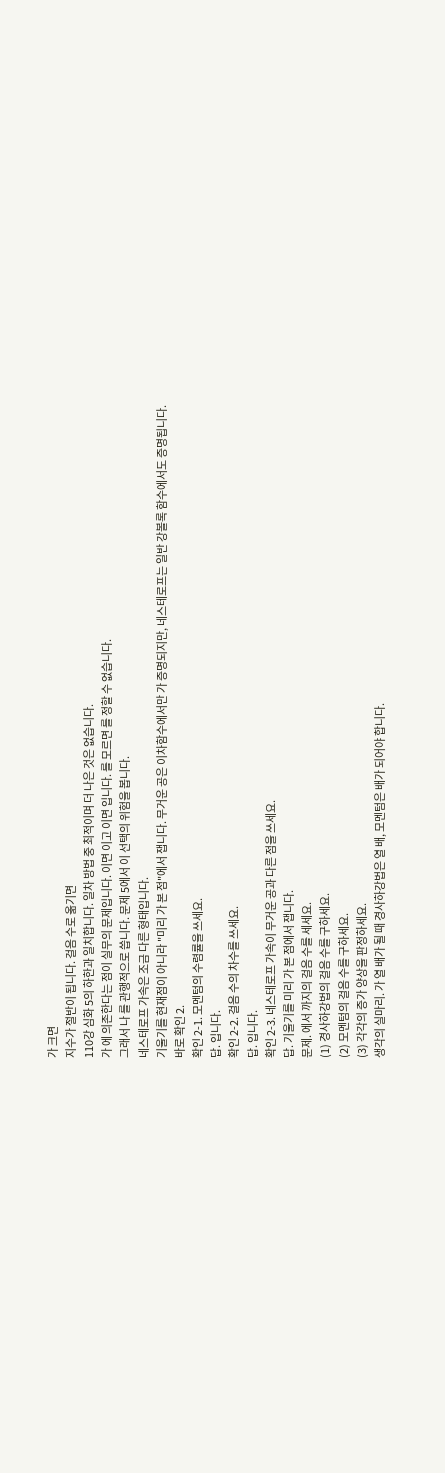가 크면
지수가 절반이 됩니다. 걸음 수로 옮기면
110강 심화 5의 하한과 일치합니다. 일차 방법 중 최적이며 더 나은 것은 없습니다.
가 에 의존한다는 점이 실무의 문제입니다. 이면 이고 이면 입니다. 를 모르면 를 정할 수 없습니다.
그래서 나 를 관행적으로 씁니다. 문제 5에서 이 선택의 위험을 봅니다.
네스테로프 가속은 조금 다른 형태입니다.
기울기를 현재점이 아니라 "미리 가 본 점"에서 잽니다. 무거운 공은 이차함수에서만 가 증명되지만, 네스테로프는 일반 강볼록 함수에서도 증명됩니다.
바로 확인 2.
확인 2-1. 모멘텀의 수렴률을 쓰세요.
답. 입니다.
확인 2-2. 걸음 수의 차수를 쓰세요.
답. 입니다.
확인 2-3. 네스테로프 가속이 무거운 공과 다른 점을 쓰세요.
답. 기울기를 미리 가 본 점에서 잽니다.
문제. 에서 까지의 걸음 수를 세세요.
(1) 경사하강법의 걸음 수를 구하세요.
(2) 모멘텀의 걸음 수를 구하세요.
(3) 각각의 증가 양상을 판정하세요.
생각의 실마리. 가 열 배가 될 때 경사하강법은 열 배, 모멘텀은 배가 되어야 합니다.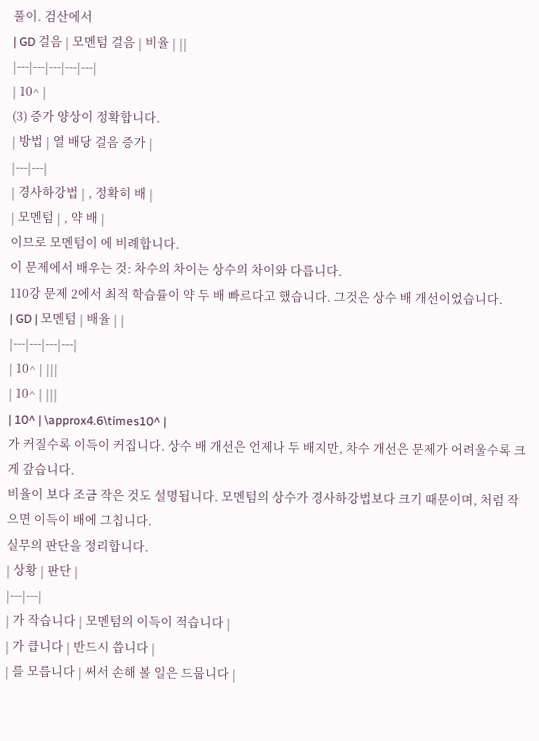풀이. 검산에서
| GD 걸음 | 모멘텀 걸음 | 비율 | ||
|---|---|---|---|---|
| 10^ |
(3) 증가 양상이 정확합니다.
| 방법 | 열 배당 걸음 증가 |
|---|---|
| 경사하강법 | , 정확히 배 |
| 모멘텀 | , 약 배 |
이므로 모멘텀이 에 비례합니다.
이 문제에서 배우는 것: 차수의 차이는 상수의 차이와 다릅니다.
110강 문제 2에서 최적 학습률이 약 두 배 빠르다고 했습니다. 그것은 상수 배 개선이었습니다.
| GD | 모멘텀 | 배율 | |
|---|---|---|---|
| 10^ | |||
| 10^ | |||
| 10^ | \approx4.6\times10^ |
가 커질수록 이득이 커집니다. 상수 배 개선은 언제나 두 배지만, 차수 개선은 문제가 어려울수록 크게 갚습니다.
비율이 보다 조금 작은 것도 설명됩니다. 모멘텀의 상수가 경사하강법보다 크기 때문이며, 처럼 작으면 이득이 배에 그칩니다.
실무의 판단을 정리합니다.
| 상황 | 판단 |
|---|---|
| 가 작습니다 | 모멘텀의 이득이 적습니다 |
| 가 큽니다 | 반드시 씁니다 |
| 를 모릅니다 | 써서 손해 볼 일은 드뭅니다 |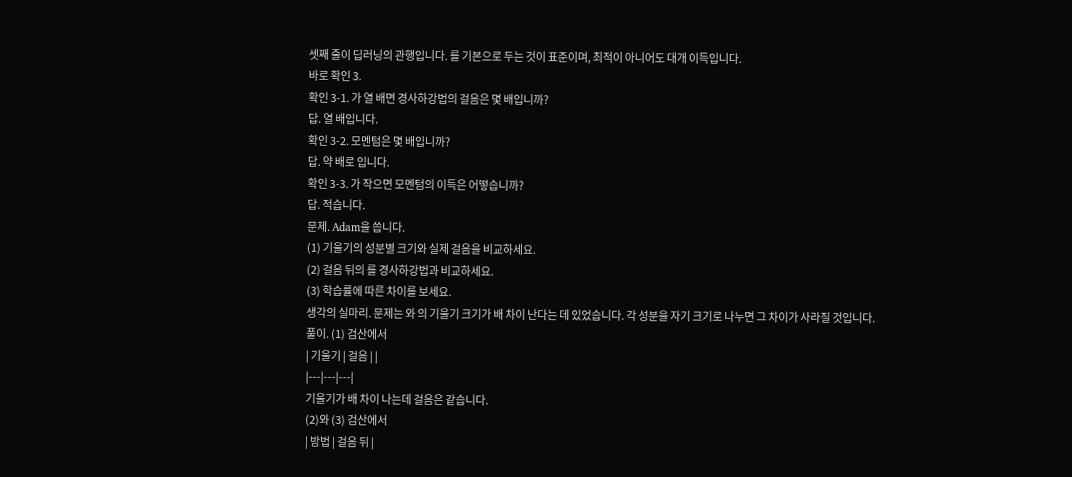셋째 줄이 딥러닝의 관행입니다. 를 기본으로 두는 것이 표준이며, 최적이 아니어도 대개 이득입니다.
바로 확인 3.
확인 3-1. 가 열 배면 경사하강법의 걸음은 몇 배입니까?
답. 열 배입니다.
확인 3-2. 모멘텀은 몇 배입니까?
답. 약 배로 입니다.
확인 3-3. 가 작으면 모멘텀의 이득은 어떻습니까?
답. 적습니다.
문제. Adam을 씁니다.
(1) 기울기의 성분별 크기와 실제 걸음을 비교하세요.
(2) 걸음 뒤의 를 경사하강법과 비교하세요.
(3) 학습률에 따른 차이를 보세요.
생각의 실마리. 문제는 와 의 기울기 크기가 배 차이 난다는 데 있었습니다. 각 성분을 자기 크기로 나누면 그 차이가 사라질 것입니다.
풀이. (1) 검산에서
| 기울기 | 걸음 | |
|---|---|---|
기울기가 배 차이 나는데 걸음은 같습니다.
(2)와 (3) 검산에서
| 방법 | 걸음 뒤 |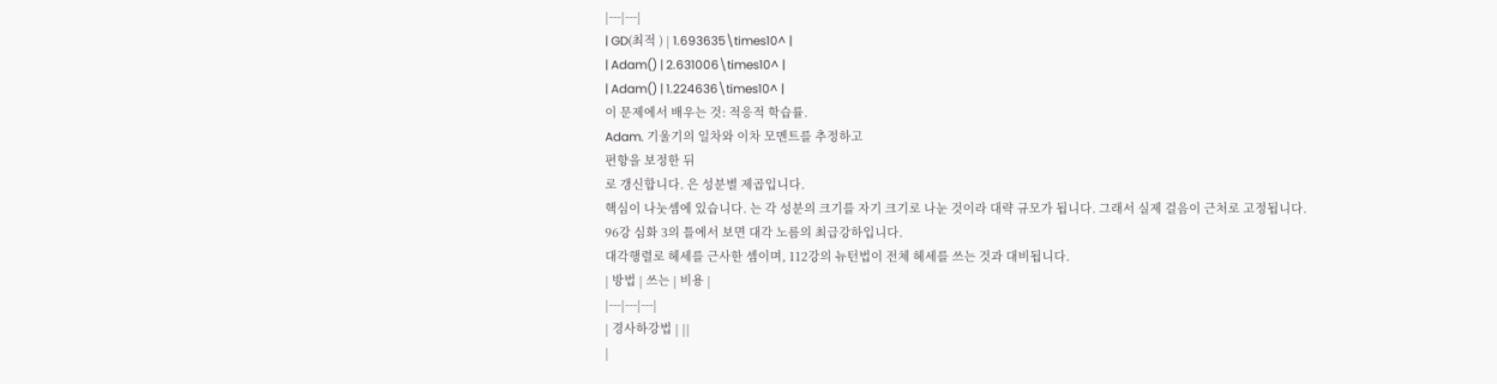|---|---|
| GD(최적 ) | 1.693635\times10^ |
| Adam() | 2.631006\times10^ |
| Adam() | 1.224636\times10^ |
이 문제에서 배우는 것: 적응적 학습률.
Adam. 기울기의 일차와 이차 모멘트를 추정하고
편향을 보정한 뒤
로 갱신합니다. 은 성분별 제곱입니다.
핵심이 나눗셈에 있습니다. 는 각 성분의 크기를 자기 크기로 나눈 것이라 대략 규모가 됩니다. 그래서 실제 걸음이 근처로 고정됩니다.
96강 심화 3의 틀에서 보면 대각 노름의 최급강하입니다.
대각행렬로 헤세를 근사한 셈이며, 112강의 뉴턴법이 전체 헤세를 쓰는 것과 대비됩니다.
| 방법 | 쓰는 | 비용 |
|---|---|---|
| 경사하강법 | ||
|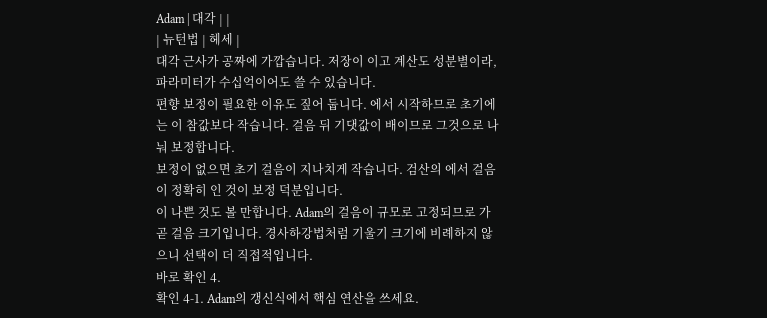Adam | 대각 | |
| 뉴턴법 | 헤세 |
대각 근사가 공짜에 가깝습니다. 저장이 이고 계산도 성분별이라, 파라미터가 수십억이어도 쓸 수 있습니다.
편향 보정이 필요한 이유도 짚어 둡니다. 에서 시작하므로 초기에는 이 참값보다 작습니다. 걸음 뒤 기댓값이 배이므로 그것으로 나눠 보정합니다.
보정이 없으면 초기 걸음이 지나치게 작습니다. 검산의 에서 걸음이 정확히 인 것이 보정 덕분입니다.
이 나쁜 것도 볼 만합니다. Adam의 걸음이 규모로 고정되므로 가 곧 걸음 크기입니다. 경사하강법처럼 기울기 크기에 비례하지 않으니 선택이 더 직접적입니다.
바로 확인 4.
확인 4-1. Adam의 갱신식에서 핵심 연산을 쓰세요.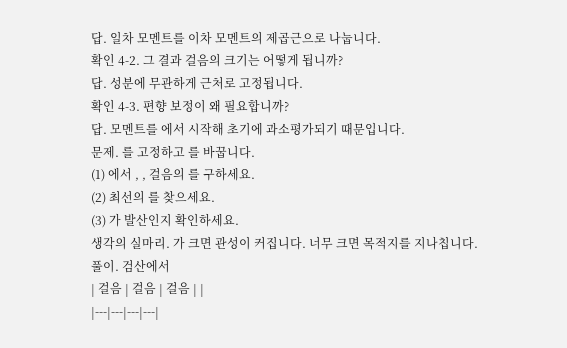답. 일차 모멘트를 이차 모멘트의 제곱근으로 나눕니다.
확인 4-2. 그 결과 걸음의 크기는 어떻게 됩니까?
답. 성분에 무관하게 근처로 고정됩니다.
확인 4-3. 편향 보정이 왜 필요합니까?
답. 모멘트를 에서 시작해 초기에 과소평가되기 때문입니다.
문제. 를 고정하고 를 바꿉니다.
(1) 에서 , , 걸음의 를 구하세요.
(2) 최선의 를 찾으세요.
(3) 가 발산인지 확인하세요.
생각의 실마리. 가 크면 관성이 커집니다. 너무 크면 목적지를 지나칩니다.
풀이. 검산에서
| 걸음 | 걸음 | 걸음 | |
|---|---|---|---|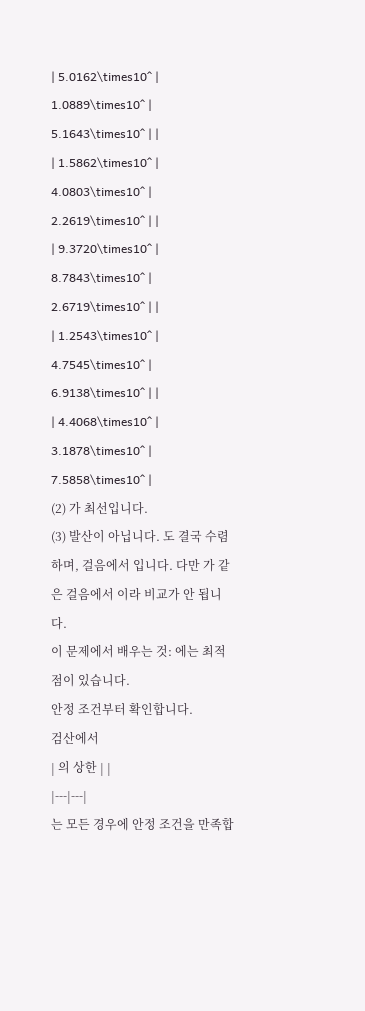| 5.0162\times10^ | 1.0889\times10^ | 5.1643\times10^ | |
| 1.5862\times10^ | 4.0803\times10^ | 2.2619\times10^ | |
| 9.3720\times10^ | 8.7843\times10^ | 2.6719\times10^ | |
| 1.2543\times10^ | 4.7545\times10^ | 6.9138\times10^ | |
| 4.4068\times10^ | 3.1878\times10^ | 7.5858\times10^ |
(2) 가 최선입니다.
(3) 발산이 아닙니다. 도 결국 수렴하며, 걸음에서 입니다. 다만 가 같은 걸음에서 이라 비교가 안 됩니다.
이 문제에서 배우는 것: 에는 최적점이 있습니다.
안정 조건부터 확인합니다.
검산에서
| 의 상한 | |
|---|---|
는 모든 경우에 안정 조건을 만족합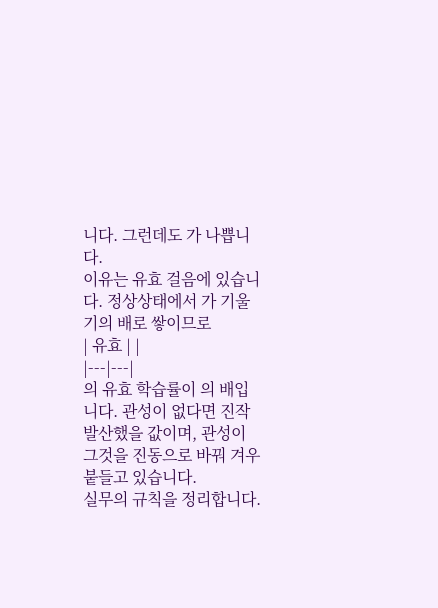니다. 그런데도 가 나쁩니다.
이유는 유효 걸음에 있습니다. 정상상태에서 가 기울기의 배로 쌓이므로
| 유효 | |
|---|---|
의 유효 학습률이 의 배입니다. 관성이 없다면 진작 발산했을 값이며, 관성이 그것을 진동으로 바꿔 겨우 붙들고 있습니다.
실무의 규칙을 정리합니다.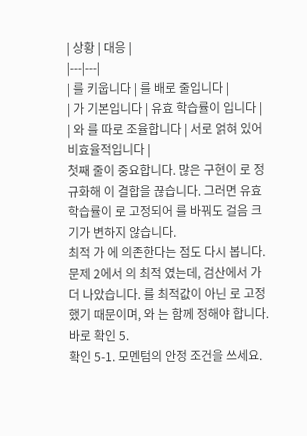| 상황 | 대응 |
|---|---|
| 를 키웁니다 | 를 배로 줄입니다 |
| 가 기본입니다 | 유효 학습률이 입니다 |
| 와 를 따로 조율합니다 | 서로 얽혀 있어 비효율적입니다 |
첫째 줄이 중요합니다. 많은 구현이 로 정규화해 이 결합을 끊습니다. 그러면 유효 학습률이 로 고정되어 를 바꿔도 걸음 크기가 변하지 않습니다.
최적 가 에 의존한다는 점도 다시 봅니다. 문제 2에서 의 최적 였는데, 검산에서 가 더 나았습니다. 를 최적값이 아닌 로 고정했기 때문이며, 와 는 함께 정해야 합니다.
바로 확인 5.
확인 5-1. 모멘텀의 안정 조건을 쓰세요.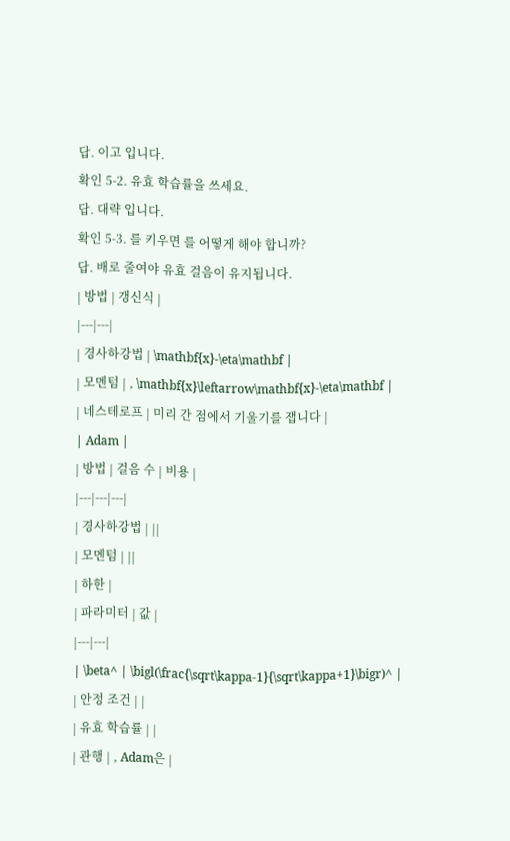답. 이고 입니다.
확인 5-2. 유효 학습률을 쓰세요.
답. 대략 입니다.
확인 5-3. 를 키우면 를 어떻게 해야 합니까?
답. 배로 줄여야 유효 걸음이 유지됩니다.
| 방법 | 갱신식 |
|---|---|
| 경사하강법 | \mathbf{x}-\eta\mathbf |
| 모멘텀 | , \mathbf{x}\leftarrow\mathbf{x}-\eta\mathbf |
| 네스테로프 | 미리 간 점에서 기울기를 잽니다 |
| Adam |
| 방법 | 걸음 수 | 비용 |
|---|---|---|
| 경사하강법 | ||
| 모멘텀 | ||
| 하한 |
| 파라미터 | 값 |
|---|---|
| \beta^ | \bigl(\frac{\sqrt\kappa-1}{\sqrt\kappa+1}\bigr)^ |
| 안정 조건 | |
| 유효 학습률 | |
| 관행 | , Adam은 |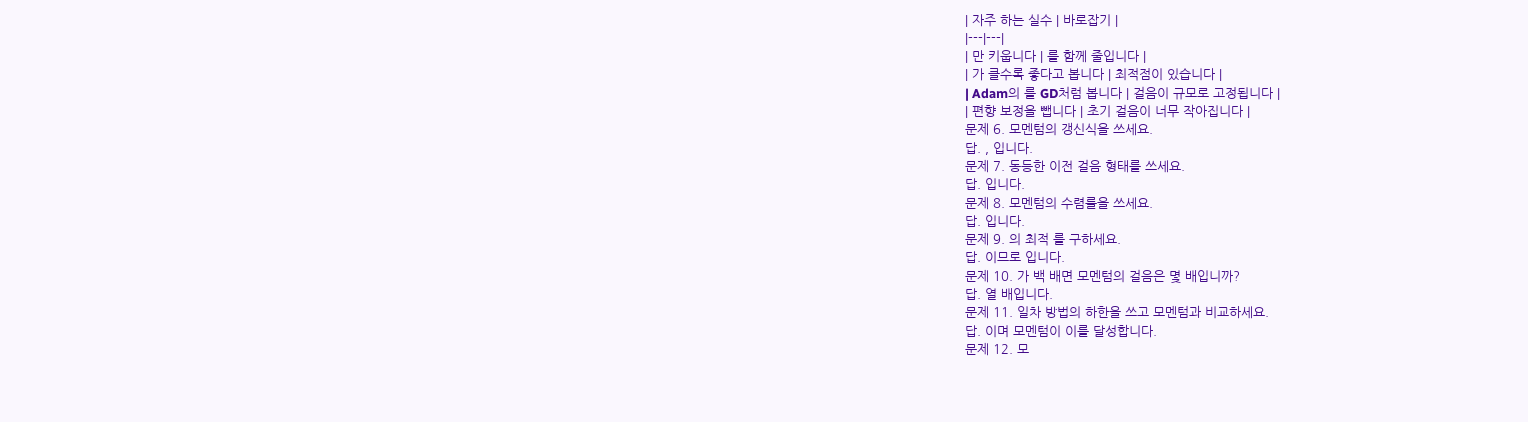| 자주 하는 실수 | 바로잡기 |
|---|---|
| 만 키웁니다 | 를 함께 줄입니다 |
| 가 클수록 좋다고 봅니다 | 최적점이 있습니다 |
| Adam의 를 GD처럼 봅니다 | 걸음이 규모로 고정됩니다 |
| 편향 보정을 뺍니다 | 초기 걸음이 너무 작아집니다 |
문제 6. 모멘텀의 갱신식을 쓰세요.
답. , 입니다.
문제 7. 동등한 이전 걸음 형태를 쓰세요.
답. 입니다.
문제 8. 모멘텀의 수렴률을 쓰세요.
답. 입니다.
문제 9. 의 최적 를 구하세요.
답. 이므로 입니다.
문제 10. 가 백 배면 모멘텀의 걸음은 몇 배입니까?
답. 열 배입니다.
문제 11. 일차 방법의 하한을 쓰고 모멘텀과 비교하세요.
답. 이며 모멘텀이 이를 달성합니다.
문제 12. 모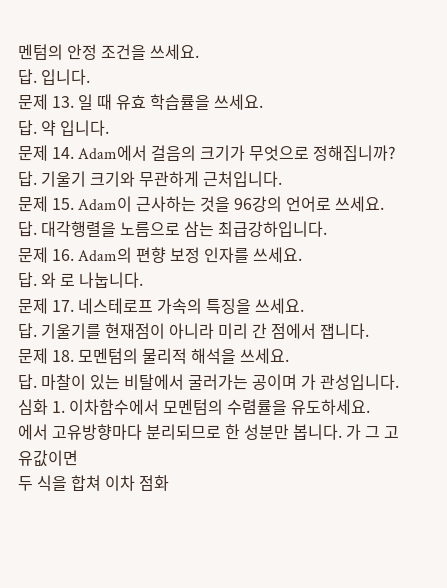멘텀의 안정 조건을 쓰세요.
답. 입니다.
문제 13. 일 때 유효 학습률을 쓰세요.
답. 약 입니다.
문제 14. Adam에서 걸음의 크기가 무엇으로 정해집니까?
답. 기울기 크기와 무관하게 근처입니다.
문제 15. Adam이 근사하는 것을 96강의 언어로 쓰세요.
답. 대각행렬을 노름으로 삼는 최급강하입니다.
문제 16. Adam의 편향 보정 인자를 쓰세요.
답. 와 로 나눕니다.
문제 17. 네스테로프 가속의 특징을 쓰세요.
답. 기울기를 현재점이 아니라 미리 간 점에서 잽니다.
문제 18. 모멘텀의 물리적 해석을 쓰세요.
답. 마찰이 있는 비탈에서 굴러가는 공이며 가 관성입니다.
심화 1. 이차함수에서 모멘텀의 수렴률을 유도하세요.
에서 고유방향마다 분리되므로 한 성분만 봅니다. 가 그 고유값이면
두 식을 합쳐 이차 점화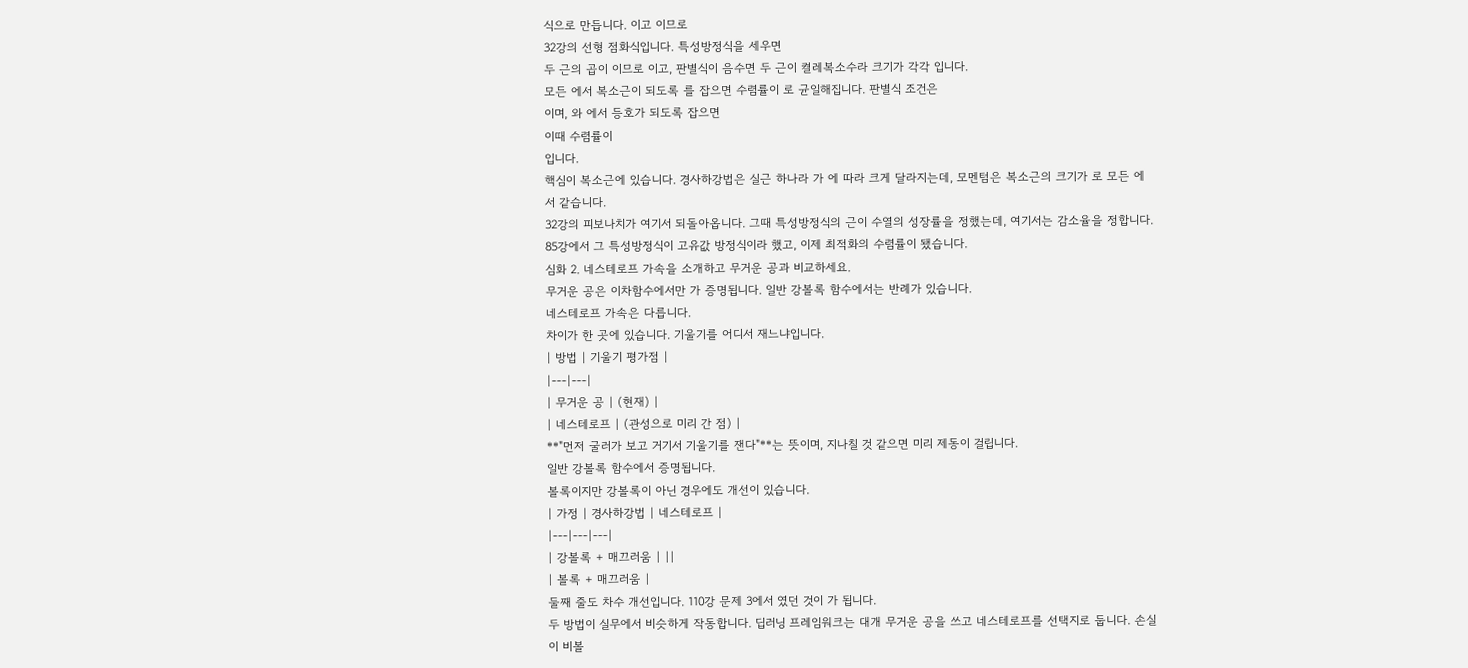식으로 만듭니다. 이고 이므로
32강의 선형 점화식입니다. 특성방정식을 세우면
두 근의 곱이 이므로 이고, 판별식이 음수면 두 근이 켤레복소수라 크기가 각각 입니다.
모든 에서 복소근이 되도록 를 잡으면 수렴률이 로 균일해집니다. 판별식 조건은
이며, 와 에서 등호가 되도록 잡으면
이때 수렴률이
입니다.
핵심이 복소근에 있습니다. 경사하강법은 실근 하나라 가 에 따라 크게 달라지는데, 모멘텀은 복소근의 크기가 로 모든 에서 같습니다.
32강의 피보나치가 여기서 되돌아옵니다. 그때 특성방정식의 근이 수열의 성장률을 정했는데, 여기서는 감소율을 정합니다. 85강에서 그 특성방정식이 고유값 방정식이라 했고, 이제 최적화의 수렴률이 됐습니다.
심화 2. 네스테로프 가속을 소개하고 무거운 공과 비교하세요.
무거운 공은 이차함수에서만 가 증명됩니다. 일반 강볼록 함수에서는 반례가 있습니다.
네스테로프 가속은 다릅니다.
차이가 한 곳에 있습니다. 기울기를 어디서 재느냐입니다.
| 방법 | 기울기 평가점 |
|---|---|
| 무거운 공 | (현재) |
| 네스테로프 | (관성으로 미리 간 점) |
**"먼저 굴러가 보고 거기서 기울기를 잰다"**는 뜻이며, 지나칠 것 같으면 미리 제동이 걸립니다.
일반 강볼록 함수에서 증명됩니다.
볼록이지만 강볼록이 아닌 경우에도 개선이 있습니다.
| 가정 | 경사하강법 | 네스테로프 |
|---|---|---|
| 강볼록 + 매끄러움 | ||
| 볼록 + 매끄러움 |
둘째 줄도 차수 개선입니다. 110강 문제 3에서 였던 것이 가 됩니다.
두 방법이 실무에서 비슷하게 작동합니다. 딥러닝 프레임워크는 대개 무거운 공을 쓰고 네스테로프를 선택지로 둡니다. 손실이 비볼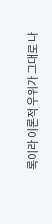록이라 이론적 우위가 그대로 나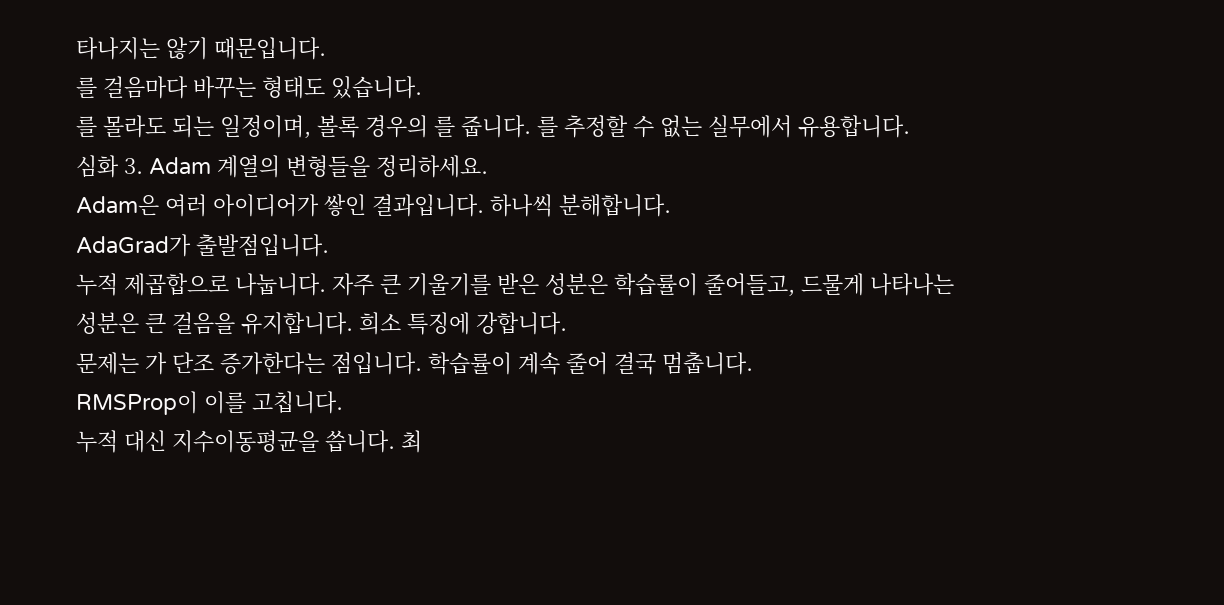타나지는 않기 때문입니다.
를 걸음마다 바꾸는 형태도 있습니다.
를 몰라도 되는 일정이며, 볼록 경우의 를 줍니다. 를 추정할 수 없는 실무에서 유용합니다.
심화 3. Adam 계열의 변형들을 정리하세요.
Adam은 여러 아이디어가 쌓인 결과입니다. 하나씩 분해합니다.
AdaGrad가 출발점입니다.
누적 제곱합으로 나눕니다. 자주 큰 기울기를 받은 성분은 학습률이 줄어들고, 드물게 나타나는 성분은 큰 걸음을 유지합니다. 희소 특징에 강합니다.
문제는 가 단조 증가한다는 점입니다. 학습률이 계속 줄어 결국 멈춥니다.
RMSProp이 이를 고칩니다.
누적 대신 지수이동평균을 씁니다. 최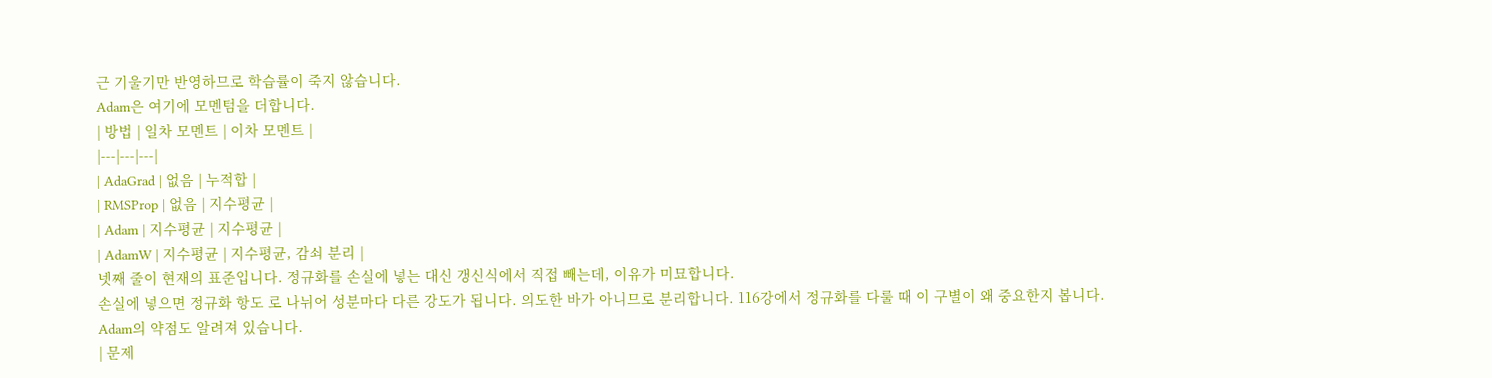근 기울기만 반영하므로 학습률이 죽지 않습니다.
Adam은 여기에 모멘텀을 더합니다.
| 방법 | 일차 모멘트 | 이차 모멘트 |
|---|---|---|
| AdaGrad | 없음 | 누적합 |
| RMSProp | 없음 | 지수평균 |
| Adam | 지수평균 | 지수평균 |
| AdamW | 지수평균 | 지수평균, 감쇠 분리 |
넷째 줄이 현재의 표준입니다. 정규화를 손실에 넣는 대신 갱신식에서 직접 빼는데, 이유가 미묘합니다.
손실에 넣으면 정규화 항도 로 나뉘어 성분마다 다른 강도가 됩니다. 의도한 바가 아니므로 분리합니다. 116강에서 정규화를 다룰 때 이 구별이 왜 중요한지 봅니다.
Adam의 약점도 알려져 있습니다.
| 문제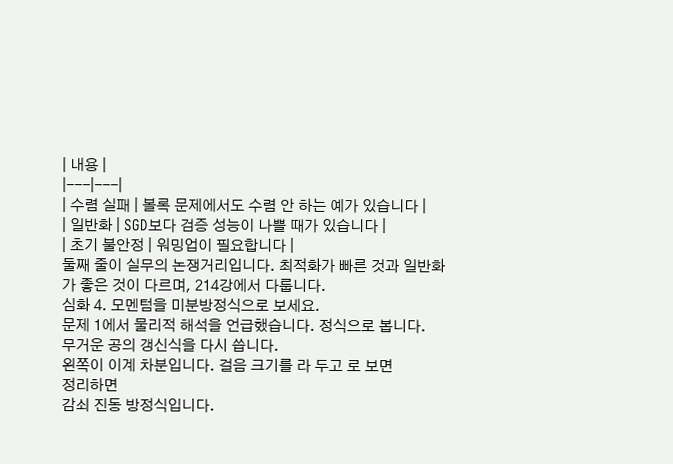| 내용 |
|---|---|
| 수렴 실패 | 볼록 문제에서도 수렴 안 하는 예가 있습니다 |
| 일반화 | SGD보다 검증 성능이 나쁠 때가 있습니다 |
| 초기 불안정 | 워밍업이 필요합니다 |
둘째 줄이 실무의 논쟁거리입니다. 최적화가 빠른 것과 일반화가 좋은 것이 다르며, 214강에서 다룹니다.
심화 4. 모멘텀을 미분방정식으로 보세요.
문제 1에서 물리적 해석을 언급했습니다. 정식으로 봅니다.
무거운 공의 갱신식을 다시 씁니다.
왼쪽이 이계 차분입니다. 걸음 크기를 라 두고 로 보면
정리하면
감쇠 진동 방정식입니다.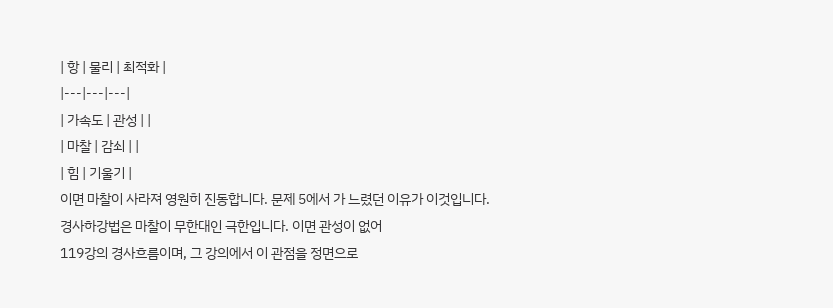| 항 | 물리 | 최적화 |
|---|---|---|
| 가속도 | 관성 | |
| 마찰 | 감쇠 | |
| 힘 | 기울기 |
이면 마찰이 사라져 영원히 진동합니다. 문제 5에서 가 느렸던 이유가 이것입니다.
경사하강법은 마찰이 무한대인 극한입니다. 이면 관성이 없어
119강의 경사흐름이며, 그 강의에서 이 관점을 정면으로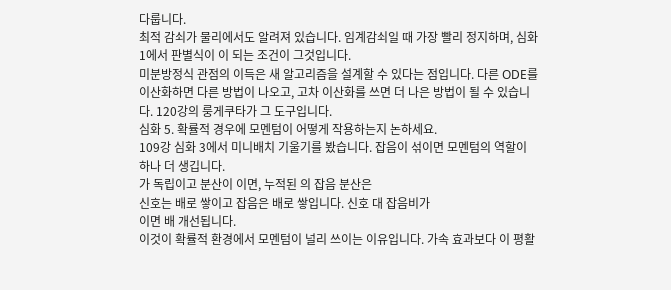다룹니다.
최적 감쇠가 물리에서도 알려져 있습니다. 임계감쇠일 때 가장 빨리 정지하며, 심화 1에서 판별식이 이 되는 조건이 그것입니다.
미분방정식 관점의 이득은 새 알고리즘을 설계할 수 있다는 점입니다. 다른 ODE를 이산화하면 다른 방법이 나오고, 고차 이산화를 쓰면 더 나은 방법이 될 수 있습니다. 120강의 룽게쿠타가 그 도구입니다.
심화 5. 확률적 경우에 모멘텀이 어떻게 작용하는지 논하세요.
109강 심화 3에서 미니배치 기울기를 봤습니다. 잡음이 섞이면 모멘텀의 역할이 하나 더 생깁니다.
가 독립이고 분산이 이면, 누적된 의 잡음 분산은
신호는 배로 쌓이고 잡음은 배로 쌓입니다. 신호 대 잡음비가
이면 배 개선됩니다.
이것이 확률적 환경에서 모멘텀이 널리 쓰이는 이유입니다. 가속 효과보다 이 평활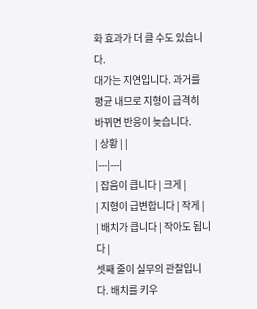화 효과가 더 클 수도 있습니다.
대가는 지연입니다. 과거를 평균 내므로 지형이 급격히 바뀌면 반응이 늦습니다.
| 상황 | |
|---|---|
| 잡음이 큽니다 | 크게 |
| 지형이 급변합니다 | 작게 |
| 배치가 큽니다 | 작아도 됩니다 |
셋째 줄이 실무의 관찰입니다. 배치를 키우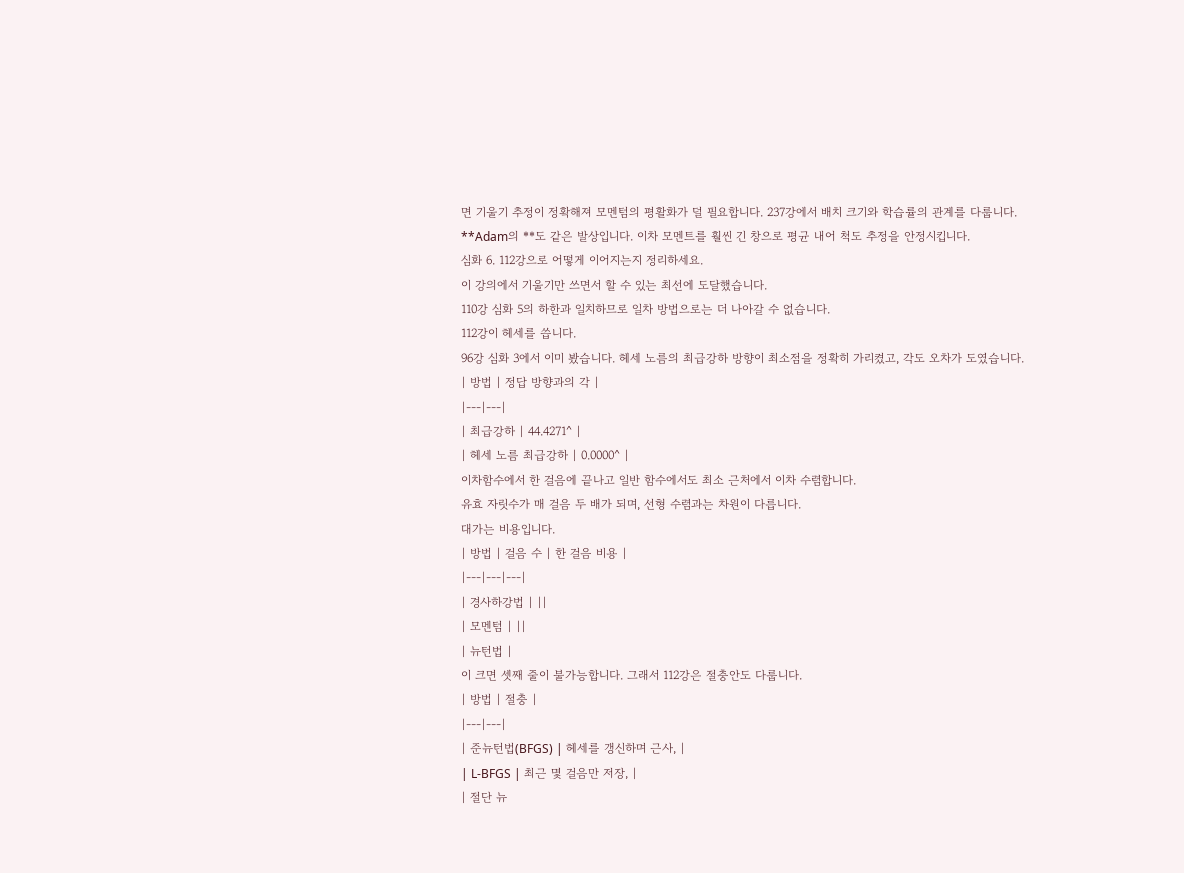면 기울기 추정이 정확해져 모멘텀의 평활화가 덜 필요합니다. 237강에서 배치 크기와 학습률의 관계를 다룹니다.
**Adam의 **도 같은 발상입니다. 이차 모멘트를 훨씬 긴 창으로 평균 내어 척도 추정을 안정시킵니다.
심화 6. 112강으로 어떻게 이어지는지 정리하세요.
이 강의에서 기울기만 쓰면서 할 수 있는 최선에 도달했습니다.
110강 심화 5의 하한과 일치하므로 일차 방법으로는 더 나아갈 수 없습니다.
112강이 헤세를 씁니다.
96강 심화 3에서 이미 봤습니다. 헤세 노름의 최급강하 방향이 최소점을 정확히 가리켰고, 각도 오차가 도였습니다.
| 방법 | 정답 방향과의 각 |
|---|---|
| 최급강하 | 44.4271^ |
| 헤세 노름 최급강하 | 0.0000^ |
이차함수에서 한 걸음에 끝나고 일반 함수에서도 최소 근처에서 이차 수렴합니다.
유효 자릿수가 매 걸음 두 배가 되며, 선형 수렴과는 차원이 다릅니다.
대가는 비용입니다.
| 방법 | 걸음 수 | 한 걸음 비용 |
|---|---|---|
| 경사하강법 | ||
| 모멘텀 | ||
| 뉴턴법 |
이 크면 셋째 줄이 불가능합니다. 그래서 112강은 절충안도 다룹니다.
| 방법 | 절충 |
|---|---|
| 준뉴턴법(BFGS) | 헤세를 갱신하며 근사, |
| L-BFGS | 최근 몇 걸음만 저장, |
| 절단 뉴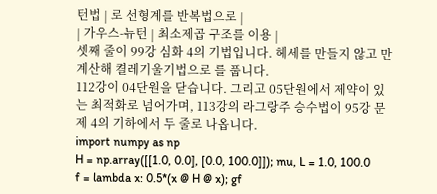턴법 | 로 선형계를 반복법으로 |
| 가우스-뉴턴 | 최소제곱 구조를 이용 |
셋째 줄이 99강 심화 4의 기법입니다. 헤세를 만들지 않고 만 계산해 켤레기울기법으로 를 풉니다.
112강이 04단원을 닫습니다. 그리고 05단원에서 제약이 있는 최적화로 넘어가며, 113강의 라그랑주 승수법이 95강 문제 4의 기하에서 두 줄로 나옵니다.
import numpy as np
H = np.array([[1.0, 0.0], [0.0, 100.0]]); mu, L = 1.0, 100.0
f = lambda x: 0.5*(x @ H @ x); gf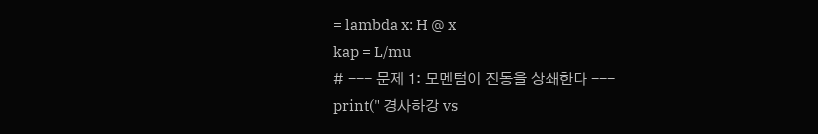= lambda x: H @ x
kap = L/mu
# --- 문제 1: 모멘텀이 진동을 상쇄한다 ---
print(" 경사하강 vs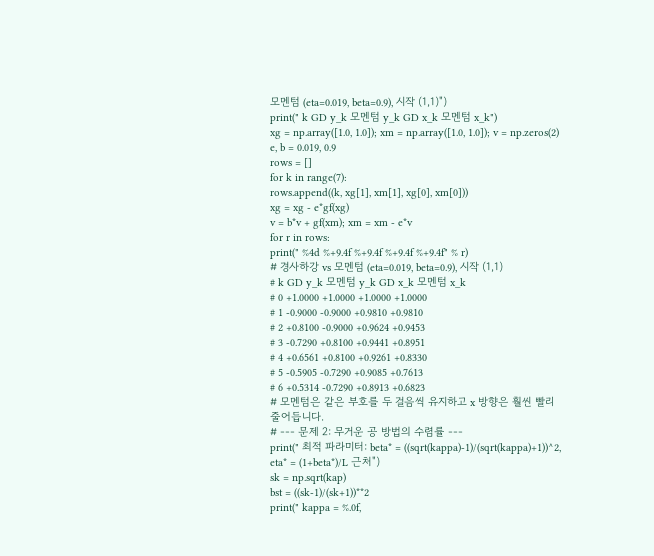모멘텀 (eta=0.019, beta=0.9), 시작 (1,1)")
print(" k GD y_k 모멘텀 y_k GD x_k 모멘텀 x_k")
xg = np.array([1.0, 1.0]); xm = np.array([1.0, 1.0]); v = np.zeros(2)
e, b = 0.019, 0.9
rows = []
for k in range(7):
rows.append((k, xg[1], xm[1], xg[0], xm[0]))
xg = xg - e*gf(xg)
v = b*v + gf(xm); xm = xm - e*v
for r in rows:
print(" %4d %+9.4f %+9.4f %+9.4f %+9.4f" % r)
# 경사하강 vs 모멘텀 (eta=0.019, beta=0.9), 시작 (1,1)
# k GD y_k 모멘텀 y_k GD x_k 모멘텀 x_k
# 0 +1.0000 +1.0000 +1.0000 +1.0000
# 1 -0.9000 -0.9000 +0.9810 +0.9810
# 2 +0.8100 -0.9000 +0.9624 +0.9453
# 3 -0.7290 +0.8100 +0.9441 +0.8951
# 4 +0.6561 +0.8100 +0.9261 +0.8330
# 5 -0.5905 -0.7290 +0.9085 +0.7613
# 6 +0.5314 -0.7290 +0.8913 +0.6823
# 모멘텀은 같은 부호를 두 걸음씩 유지하고 x 방향은 훨씬 빨리 줄어듭니다.
# --- 문제 2: 무거운 공 방법의 수렴률 ---
print(" 최적 파라미터: beta* = ((sqrt(kappa)-1)/(sqrt(kappa)+1))^2, eta* = (1+beta*)/L 근처")
sk = np.sqrt(kap)
bst = ((sk-1)/(sk+1))**2
print(" kappa = %.0f,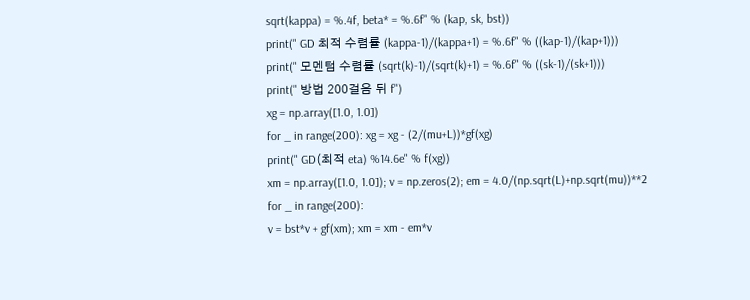sqrt(kappa) = %.4f, beta* = %.6f" % (kap, sk, bst))
print(" GD 최적 수렴률 (kappa-1)/(kappa+1) = %.6f" % ((kap-1)/(kap+1)))
print(" 모멘텀 수렴률 (sqrt(k)-1)/(sqrt(k)+1) = %.6f" % ((sk-1)/(sk+1)))
print(" 방법 200걸음 뒤 f")
xg = np.array([1.0, 1.0])
for _ in range(200): xg = xg - (2/(mu+L))*gf(xg)
print(" GD(최적 eta) %14.6e" % f(xg))
xm = np.array([1.0, 1.0]); v = np.zeros(2); em = 4.0/(np.sqrt(L)+np.sqrt(mu))**2
for _ in range(200):
v = bst*v + gf(xm); xm = xm - em*v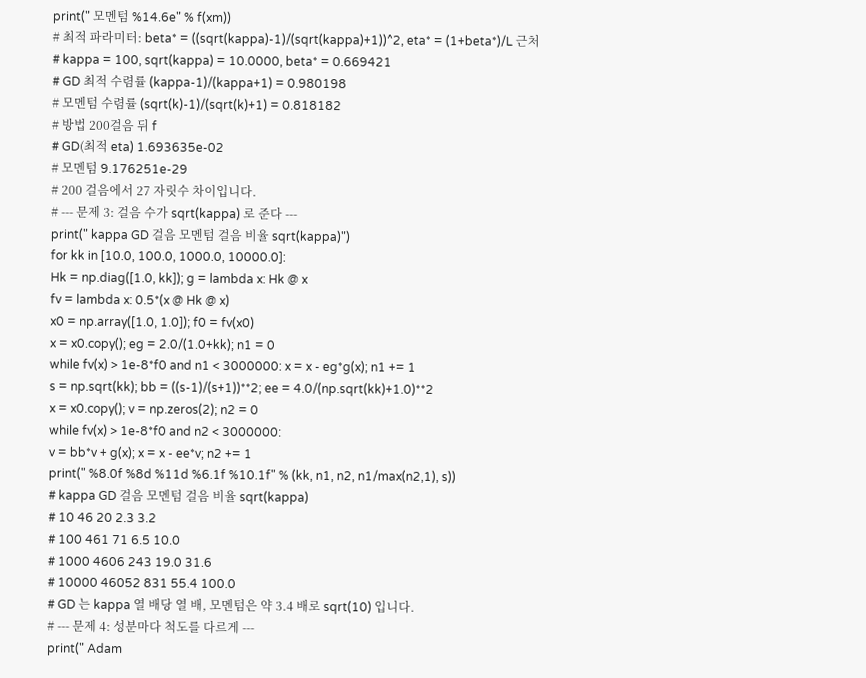print(" 모멘텀 %14.6e" % f(xm))
# 최적 파라미터: beta* = ((sqrt(kappa)-1)/(sqrt(kappa)+1))^2, eta* = (1+beta*)/L 근처
# kappa = 100, sqrt(kappa) = 10.0000, beta* = 0.669421
# GD 최적 수렴률 (kappa-1)/(kappa+1) = 0.980198
# 모멘텀 수렴률 (sqrt(k)-1)/(sqrt(k)+1) = 0.818182
# 방법 200걸음 뒤 f
# GD(최적 eta) 1.693635e-02
# 모멘텀 9.176251e-29
# 200 걸음에서 27 자릿수 차이입니다.
# --- 문제 3: 걸음 수가 sqrt(kappa) 로 준다 ---
print(" kappa GD 걸음 모멘텀 걸음 비율 sqrt(kappa)")
for kk in [10.0, 100.0, 1000.0, 10000.0]:
Hk = np.diag([1.0, kk]); g = lambda x: Hk @ x
fv = lambda x: 0.5*(x @ Hk @ x)
x0 = np.array([1.0, 1.0]); f0 = fv(x0)
x = x0.copy(); eg = 2.0/(1.0+kk); n1 = 0
while fv(x) > 1e-8*f0 and n1 < 3000000: x = x - eg*g(x); n1 += 1
s = np.sqrt(kk); bb = ((s-1)/(s+1))**2; ee = 4.0/(np.sqrt(kk)+1.0)**2
x = x0.copy(); v = np.zeros(2); n2 = 0
while fv(x) > 1e-8*f0 and n2 < 3000000:
v = bb*v + g(x); x = x - ee*v; n2 += 1
print(" %8.0f %8d %11d %6.1f %10.1f" % (kk, n1, n2, n1/max(n2,1), s))
# kappa GD 걸음 모멘텀 걸음 비율 sqrt(kappa)
# 10 46 20 2.3 3.2
# 100 461 71 6.5 10.0
# 1000 4606 243 19.0 31.6
# 10000 46052 831 55.4 100.0
# GD 는 kappa 열 배당 열 배, 모멘텀은 약 3.4 배로 sqrt(10) 입니다.
# --- 문제 4: 성분마다 척도를 다르게 ---
print(" Adam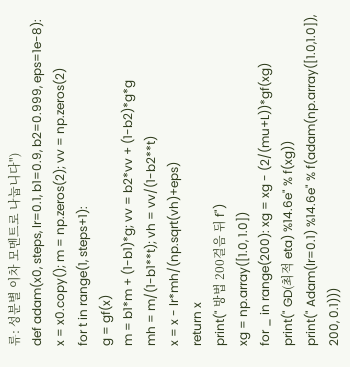류: 성분별 이차 모멘트로 나눕니다")
def adam(x0, steps, lr=0.1, b1=0.9, b2=0.999, eps=1e-8):
x = x0.copy(); m = np.zeros(2); vv = np.zeros(2)
for t in range(1, steps+1):
g = gf(x)
m = b1*m + (1-b1)*g; vv = b2*vv + (1-b2)*g*g
mh = m/(1-b1**t); vh = vv/(1-b2**t)
x = x - lr*mh/(np.sqrt(vh)+eps)
return x
print(" 방법 200걸음 뒤 f")
xg = np.array([1.0, 1.0])
for _ in range(200): xg = xg - (2/(mu+L))*gf(xg)
print(" GD(최적 eta) %14.6e" % f(xg))
print(" Adam(lr=0.1) %14.6e" % f(adam(np.array([1.0,1.0]), 200, 0.1)))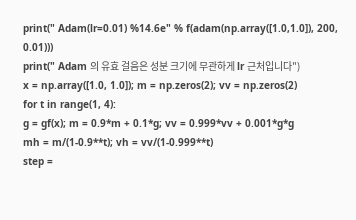print(" Adam(lr=0.01) %14.6e" % f(adam(np.array([1.0,1.0]), 200, 0.01)))
print(" Adam 의 유효 걸음은 성분 크기에 무관하게 lr 근처입니다")
x = np.array([1.0, 1.0]); m = np.zeros(2); vv = np.zeros(2)
for t in range(1, 4):
g = gf(x); m = 0.9*m + 0.1*g; vv = 0.999*vv + 0.001*g*g
mh = m/(1-0.9**t); vh = vv/(1-0.999**t)
step =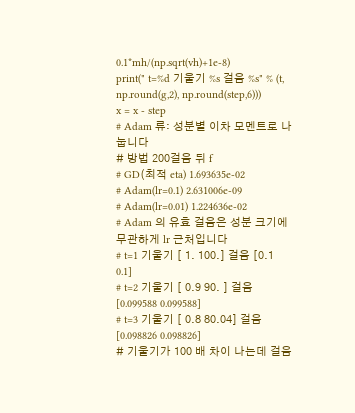0.1*mh/(np.sqrt(vh)+1e-8)
print(" t=%d 기울기 %s 걸음 %s" % (t, np.round(g,2), np.round(step,6)))
x = x - step
# Adam 류: 성분별 이차 모멘트로 나눕니다
# 방법 200걸음 뒤 f
# GD(최적 eta) 1.693635e-02
# Adam(lr=0.1) 2.631006e-09
# Adam(lr=0.01) 1.224636e-02
# Adam 의 유효 걸음은 성분 크기에 무관하게 lr 근처입니다
# t=1 기울기 [ 1. 100.] 걸음 [0.1 0.1]
# t=2 기울기 [ 0.9 90. ] 걸음 [0.099588 0.099588]
# t=3 기울기 [ 0.8 80.04] 걸음 [0.098826 0.098826]
# 기울기가 100 배 차이 나는데 걸음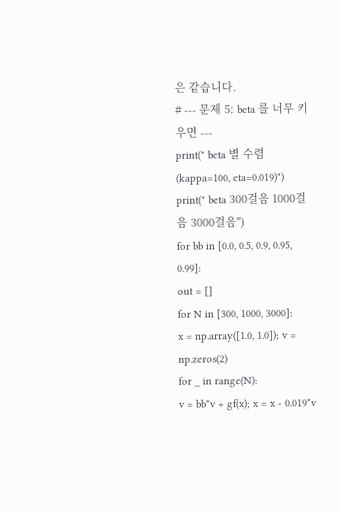은 같습니다.
# --- 문제 5: beta 를 너무 키우면 ---
print(" beta 별 수렴 (kappa=100, eta=0.019)")
print(" beta 300걸음 1000걸음 3000걸음")
for bb in [0.0, 0.5, 0.9, 0.95, 0.99]:
out = []
for N in [300, 1000, 3000]:
x = np.array([1.0, 1.0]); v = np.zeros(2)
for _ in range(N):
v = bb*v + gf(x); x = x - 0.019*v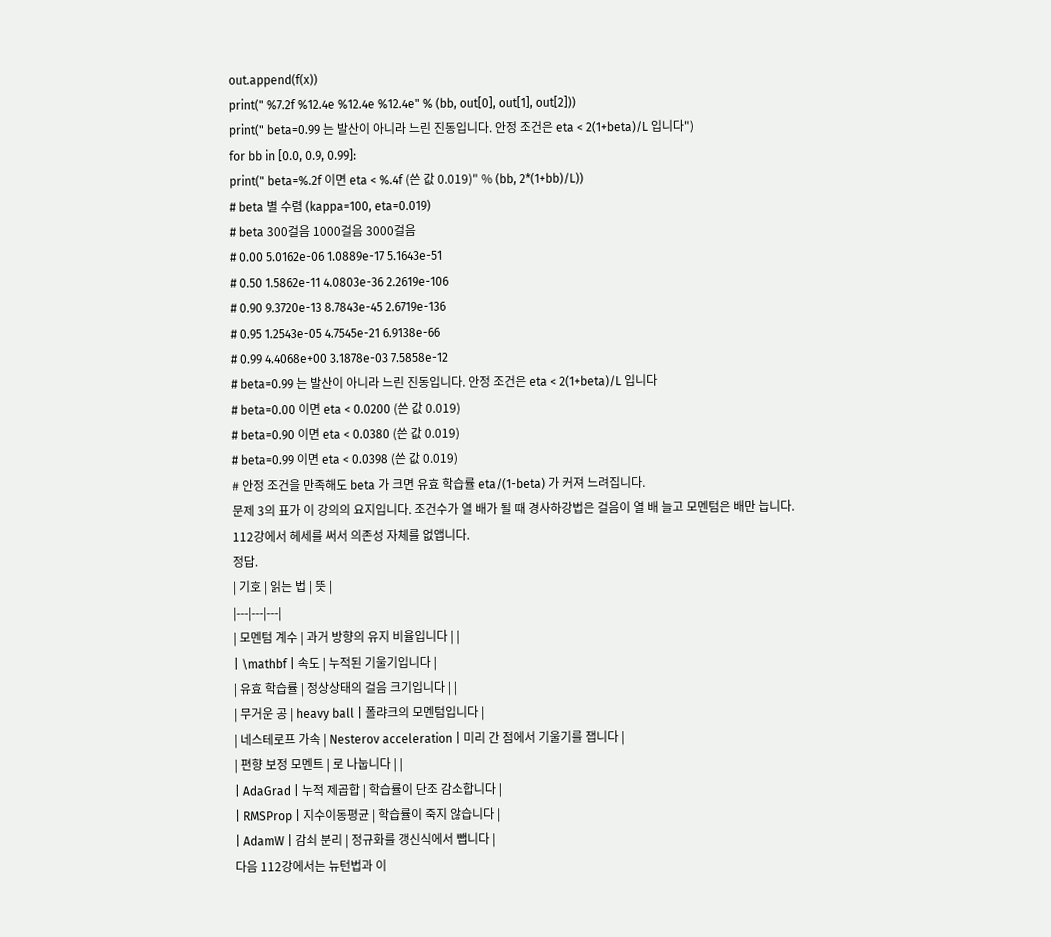out.append(f(x))
print(" %7.2f %12.4e %12.4e %12.4e" % (bb, out[0], out[1], out[2]))
print(" beta=0.99 는 발산이 아니라 느린 진동입니다. 안정 조건은 eta < 2(1+beta)/L 입니다")
for bb in [0.0, 0.9, 0.99]:
print(" beta=%.2f 이면 eta < %.4f (쓴 값 0.019)" % (bb, 2*(1+bb)/L))
# beta 별 수렴 (kappa=100, eta=0.019)
# beta 300걸음 1000걸음 3000걸음
# 0.00 5.0162e-06 1.0889e-17 5.1643e-51
# 0.50 1.5862e-11 4.0803e-36 2.2619e-106
# 0.90 9.3720e-13 8.7843e-45 2.6719e-136
# 0.95 1.2543e-05 4.7545e-21 6.9138e-66
# 0.99 4.4068e+00 3.1878e-03 7.5858e-12
# beta=0.99 는 발산이 아니라 느린 진동입니다. 안정 조건은 eta < 2(1+beta)/L 입니다
# beta=0.00 이면 eta < 0.0200 (쓴 값 0.019)
# beta=0.90 이면 eta < 0.0380 (쓴 값 0.019)
# beta=0.99 이면 eta < 0.0398 (쓴 값 0.019)
# 안정 조건을 만족해도 beta 가 크면 유효 학습률 eta/(1-beta) 가 커져 느려집니다.
문제 3의 표가 이 강의의 요지입니다. 조건수가 열 배가 될 때 경사하강법은 걸음이 열 배 늘고 모멘텀은 배만 늡니다.
112강에서 헤세를 써서 의존성 자체를 없앱니다.
정답.
| 기호 | 읽는 법 | 뜻 |
|---|---|---|
| 모멘텀 계수 | 과거 방향의 유지 비율입니다 | |
| \mathbf | 속도 | 누적된 기울기입니다 |
| 유효 학습률 | 정상상태의 걸음 크기입니다 | |
| 무거운 공 | heavy ball | 폴랴크의 모멘텀입니다 |
| 네스테로프 가속 | Nesterov acceleration | 미리 간 점에서 기울기를 잽니다 |
| 편향 보정 모멘트 | 로 나눕니다 | |
| AdaGrad | 누적 제곱합 | 학습률이 단조 감소합니다 |
| RMSProp | 지수이동평균 | 학습률이 죽지 않습니다 |
| AdamW | 감쇠 분리 | 정규화를 갱신식에서 뺍니다 |
다음 112강에서는 뉴턴법과 이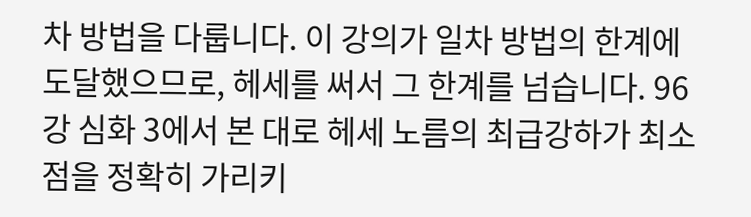차 방법을 다룹니다. 이 강의가 일차 방법의 한계에 도달했으므로, 헤세를 써서 그 한계를 넘습니다. 96강 심화 3에서 본 대로 헤세 노름의 최급강하가 최소점을 정확히 가리키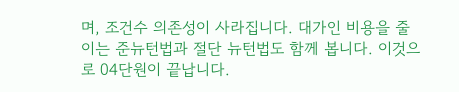며, 조건수 의존성이 사라집니다. 대가인 비용을 줄이는 준뉴턴법과 절단 뉴턴법도 함께 봅니다. 이것으로 04단원이 끝납니다.